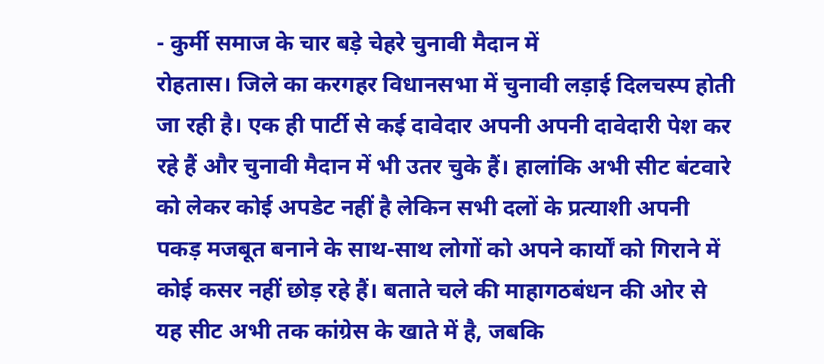- कुर्मी समाज के चार बड़े चेहरे चुनावी मैदान में
रोहतास। जिले का करगहर विधानसभा में चुनावी लड़ाई दिलचस्प होती जा रही है। एक ही पार्टी से कई दावेदार अपनी अपनी दावेदारी पेश कर रहे हैं और चुनावी मैदान में भी उतर चुके हैं। हालांकि अभी सीट बंटवारे को लेकर कोई अपडेट नहीं है लेकिन सभी दलों के प्रत्याशी अपनी पकड़ मजबूत बनाने के साथ-साथ लोगों को अपने कार्यों को गिराने में कोई कसर नहीं छोड़ रहे हैं। बताते चले की माहागठबंधन की ओर से यह सीट अभी तक कांग्रेस के खाते में है, जबकि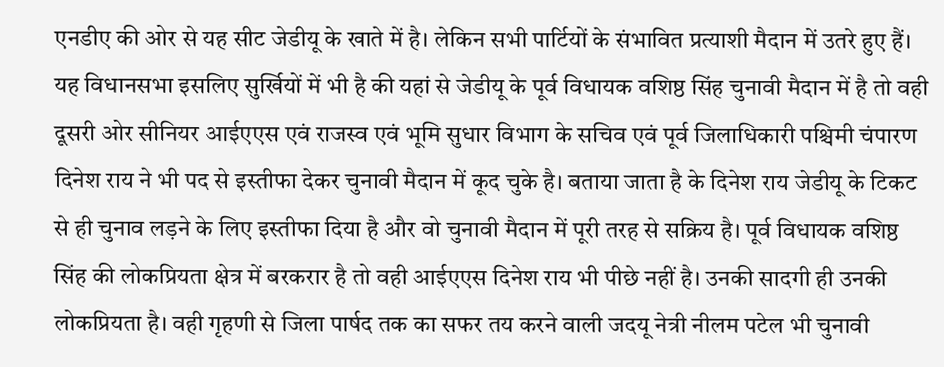एनडीए की ओर से यह सीट जेडीयू के खाते में है। लेकिन सभी पार्टियों के संभावित प्रत्याशी मैदान में उतरे हुए हैं। यह विधानसभा इसलिए सुर्खियों में भी है की यहां से जेडीयू के पूर्व विधायक वशिष्ठ सिंह चुनावी मैदान में है तो वही दूसरी ओर सीनियर आईएएस एवं राजस्व एवं भूमि सुधार विभाग के सचिव एवं पूर्व जिलाधिकारी पश्चिमी चंपारण दिनेश राय ने भी पद से इस्तीफा देकर चुनावी मैदान में कूद चुके है। बताया जाता है के दिनेश राय जेडीयू के टिकट से ही चुनाव लड़ने के लिए इस्तीफा दिया है और वो चुनावी मैदान में पूरी तरह से सक्रिय है। पूर्व विधायक वशिष्ठ सिंह की लोकप्रियता क्षेत्र में बरकरार है तो वही आईएएस दिनेश राय भी पीछे नहीं है। उनकी सादगी ही उनकी लोकप्रियता है। वही गृहणी से जिला पार्षद तक का सफर तय करने वाली जदयू नेत्री नीलम पटेल भी चुनावी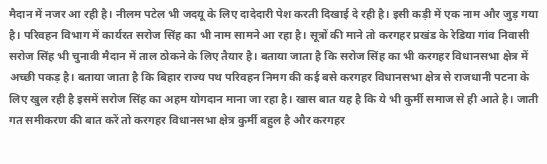मैदान में नजर आ रही है। नीलम पटेल भी जदयू के लिए दादेदारी पेश करती दिखाई दे रही है। इसी कड़ी में एक नाम और जुड़ गया है। परिवहन विभाग में कार्यरत सरोज सिंह का भी नाम सामने आ रहा है। सूत्रों की माने तो करगहर प्रखंड के रेडिया गांव निवासी सरोज सिंह भी चुनावी मैदान में ताल ठोकने के लिए तैयार है। बताया जाता है कि सरोज सिंह का भी करगहर विधानसभा क्षेत्र में अच्छी पकड़ है। बताया जाता है कि बिहार राज्य पथ परिवहन निमग की कई बसे करगहर विधानसभा क्षेत्र से राजधानी पटना के लिए खुल रही है इसमें सरोज सिंह का अहम योगदान माना जा रहा है। खास बात यह है कि ये भी कुर्मी समाज से ही आते है। जाती गत समीकरण की बात करें तो करगहर विधानसभा क्षेत्र कुर्मी बहुल है और करगहर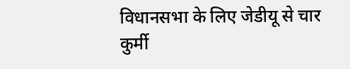विधानसभा के लिए जेडीयू से चार कुर्मी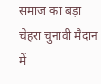समाज का बड़ा चेहरा चुनावी मैदान में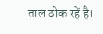ताल ठोक रहें है।